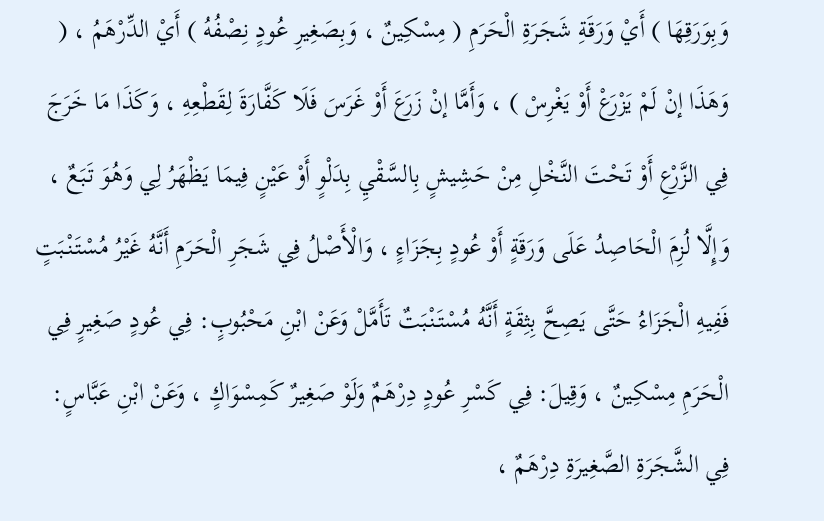وَبِوَرَقِهَا ) أَيْ وَرَقَةِ شَجَرَةِ الْحَرَمِ ( مِسْكِينٌ ، وَبِصَغِيرِ عُودٍ نِصْفُهُ ) أَيْ الدِّرْهَمُ ، ( وَهَذَا إنْ لَمْ يَزْرَعْ أَوْ يَغْرِسْ ) ، وَأَمَّا إنْ زَرَعَ أَوْ غَرَسَ فَلَا كَفَّارَةَ لِقَطْعِهِ ، وَكَذَا مَا خَرَجَ فِي الزَّرْعِ أَوْ تَحْتَ النَّخْلِ مِنْ حَشِيشٍ بِالسَّقْيِ بِدَلْوٍ أَوْ عَيْنٍ فِيمَا يَظْهَرُ لِي وَهُوَ تَبَعٌ ، وَإِلَّا لُزِمَ الْحَاصِدُ عَلَى وَرَقَةٍ أَوْ عُودٍ بِجَزَاءٍ ، وَالْأَصْلُ فِي شَجَرِ الْحَرَمِ أَنَّهُ غَيْرُ مُسْتَنْبَتٍ فَفِيهِ الْجَزَاءُ حَتَّى يَصِحَّ بِثِقَةٍ أَنَّهُ مُسْتَنْبَتٌ تَأَمَّلْ وَعَنْ ابْنِ مَحْبُوبٍ: فِي عُودٍ صَغِيرٍ فِي الْحَرَمِ مِسْكِينٌ ، وَقِيلَ: فِي كَسْرِ عُودٍ دِرْهَمٌ وَلَوْ صَغِيرٌ كَمِسْوَاكٍ ، وَعَنْ ابْنِ عَبَّاسٍ: فِي الشَّجَرَةِ الصَّغِيرَةِ دِرْهَمٌ ،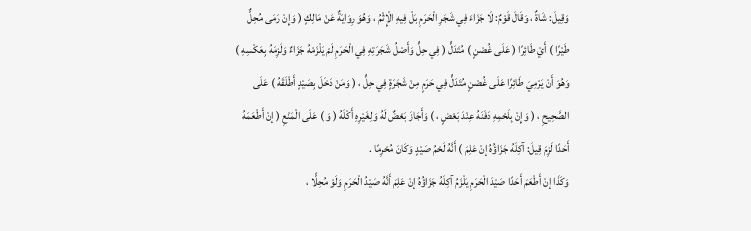وَقِيلَ: شَاةٌ ، وَقَالَ قَوْمٌ: لَا جَزَاءَ فِي شَجَرِ الْحَرَمِ بَلْ فِيهِ الْإِثْمُ ، وَهُوَ رِوَايَةٌ عَنْ مَالِكٍ ( وَإِنْ رَمَى مُحِلٌّ طَيْرًا ) أَيْ طَائِرًا ( عَلَى غُصْنٍ ) مُتَدَلٍّ ( فِي حِلٍّ وَأَصْلُ شَجَرَتِهِ فِي الْحَرَمِ لَمْ يَلْزَمْهُ جَزَاءٌ وَلَزِمَهُ بِعَكْسِهِ ) وَهُوَ أَنْ يَرْمِيَ طَائِرًا عَلَى غُصْنٍ مُتَدَلٍّ فِي حَرَمٍ مِنْ شَجَرَةٍ فِي حِلٍّ ، ( وَمَنْ دَخَلَ بِصَيْدٍ أَطْلَقَهُ ) عَلَى الصَّحِيحِ ، ( وَإِنْ بِلَحْمِهِ دَفَنَهُ عِنْدَ بَعْضٍ ، ) وَأَجَازَ بَعْضٌ لَهُ وَلِغَيْرِهِ أَكْلَهُ ( وَ ) عَلَى الْمَنْعِ ( إنْ أَطْعَمَهُ أَحَدًا لَزِمَ قِيلَ: آكِلَهُ جَزَاؤُهُ إنْ عَلِمَ ) أَنَّهُ لَحْمُ صَيْدٍ وَكَانَ مُحْرِمًا .
وَكَذَا إنْ أَطْعَمَ أَحَدًا صَيْدَ الْحَرَمِ يَلْزَمُ آكِلَهُ جَزَاؤُهُ إنْ عَلِمَ أَنَّهُ صَيْدُ الْحَرَمِ وَلَوْ مُحِلًّا ،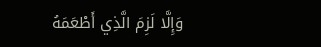وَإِلَّا لَزِمَ الَّذِي أَطْعَمَهُ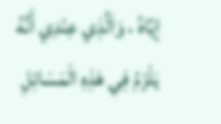إيَّاهُ ، وَاَلَّذِي عِنْدِي أَنَّهُ يَلْزَمُ فِي هَذِهِ الْمَسَائِلِ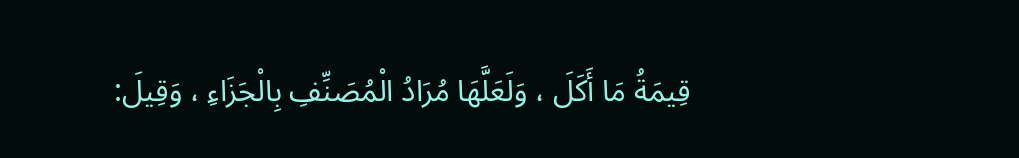قِيمَةُ مَا أَكَلَ ، وَلَعَلَّهَا مُرَادُ الْمُصَنِّفِ بِالْجَزَاءِ ، وَقِيلَ: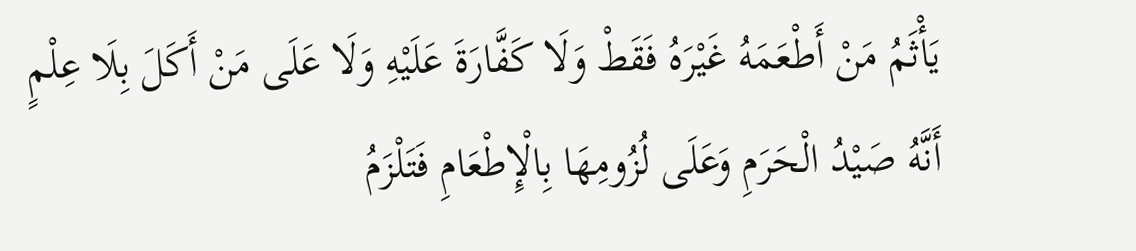يَأْثَمُ مَنْ أَطْعَمَهُ غَيْرَهُ فَقَطْ وَلَا كَفَّارَةَ عَلَيْهِ وَلَا عَلَى مَنْ أَكَلَ بِلَا عِلْمٍ أَنَّهُ صَيْدُ الْحَرَمِ وَعَلَى لُزُومِهَا بِالْإِطْعَامِ فَتَلْزَمُ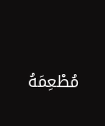مُطْعِمَهُ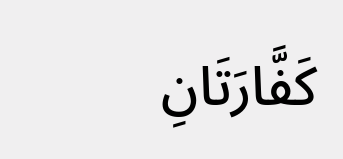كَفَّارَتَانِ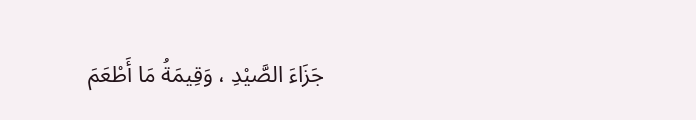جَزَاءَ الصَّيْدِ ، وَقِيمَةُ مَا أَطْعَمَ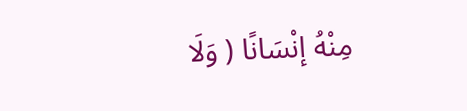مِنْهُ إنْسَانًا ( وَلَا